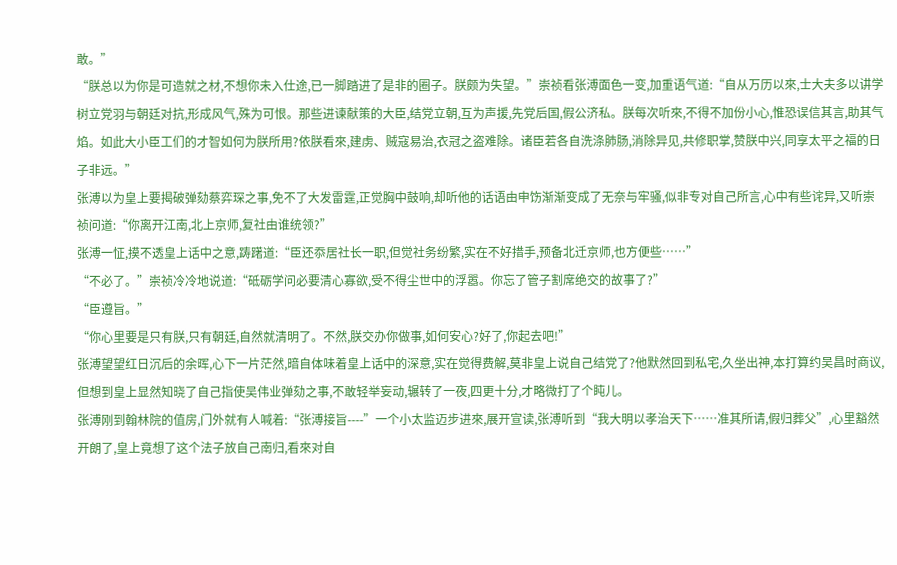敢。”
“朕总以为你是可造就之材,不想你未入仕途,已一脚踏进了是非的圈子。朕颇为失望。”崇祯看张溥面色一变,加重语气道:“自从万历以來,士大夫多以讲学树立党羽与朝廷对抗,形成风气,殊为可恨。那些进谏献策的大臣,结党立朝,互为声援,先党后国,假公济私。朕每次听來,不得不加份小心,惟恐误信其言,助其气焰。如此大小臣工们的才智如何为朕所用?依朕看來,建虏、贼寇易治,衣冠之盗难除。诸臣若各自洗涤肺肠,消除异见,共修职掌,赞朕中兴,同享太平之福的日子非远。”
张溥以为皇上要揭破弹劾蔡弈琛之事,免不了大发雷霆,正觉胸中鼓响,却听他的话语由申饬渐渐变成了无奈与牢骚,似非专对自己所言,心中有些诧异,又听崇祯问道:“你离开江南,北上京师,复社由谁统领?”
张溥一怔,摸不透皇上话中之意,踌躇道:“臣还忝居社长一职,但觉社务纷繁,实在不好措手,预备北迁京师,也方便些……”
“不必了。”崇祯冷冷地说道:“砥砺学问必要清心寡欲,受不得尘世中的浮嚣。你忘了管子割席绝交的故事了?”
“臣遵旨。”
“你心里要是只有朕,只有朝廷,自然就清明了。不然,朕交办你做事,如何安心?好了,你起去吧!”
张溥望望红日沉后的余晖,心下一片茫然,暗自体味着皇上话中的深意,实在觉得费解,莫非皇上说自己结党了?他默然回到私宅,久坐出神,本打算约吴昌时商议,但想到皇上显然知晓了自己指使吴伟业弹劾之事,不敢轻举妄动,辗转了一夜,四更十分,才略微打了个盹儿。
张溥刚到翰林院的值房,门外就有人喊着:“张溥接旨----”一个小太监迈步进來,展开宣读,张溥听到“我大明以孝治天下……准其所请,假归葬父”,心里豁然开朗了,皇上竟想了这个法子放自己南归,看來对自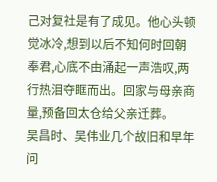己对复社是有了成见。他心头顿觉冰冷,想到以后不知何时回朝奉君,心底不由涌起一声浩叹,两行热泪夺眶而出。回家与母亲商量,预备回太仓给父亲迁葬。
吴昌时、吴伟业几个故旧和早年问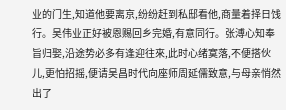业的门生,知道他要离京,纷纷赶到私邸看他,商量着择日饯行。吴伟业正好被恩赐回乡完婚,有意同行。张溥心知奉旨归娶,沿途势必多有逢迎往來,此时心绪寞落,不便搭伙儿,更怕招摇,便请吴昌时代向座师周延儒致意,与母亲悄然出了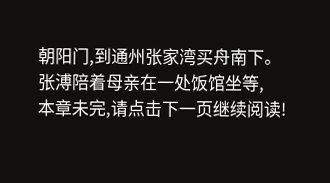朝阳门,到通州张家湾买舟南下。
张溥陪着母亲在一处饭馆坐等,
本章未完,请点击下一页继续阅读!